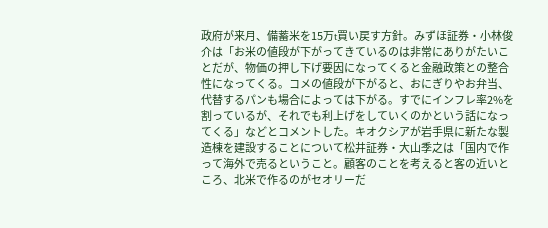政府が来月、備蓄米を15万t買い戻す方針。みずほ証券・小林俊介は「お米の値段が下がってきているのは非常にありがたいことだが、物価の押し下げ要因になってくると金融政策との整合性になってくる。コメの値段が下がると、おにぎりやお弁当、代替するパンも場合によっては下がる。すでにインフレ率2%を割っているが、それでも利上げをしていくのかという話になってくる」などとコメントした。キオクシアが岩手県に新たな製造棟を建設することについて松井証券・大山季之は「国内で作って海外で売るということ。顧客のことを考えると客の近いところ、北米で作るのがセオリーだ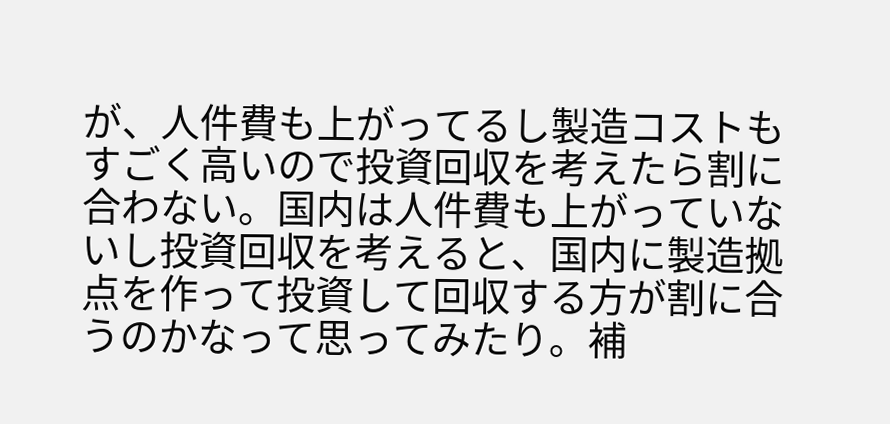が、人件費も上がってるし製造コストもすごく高いので投資回収を考えたら割に合わない。国内は人件費も上がっていないし投資回収を考えると、国内に製造拠点を作って投資して回収する方が割に合うのかなって思ってみたり。補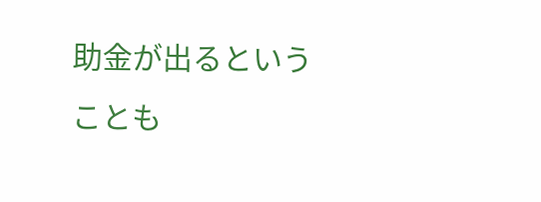助金が出るということも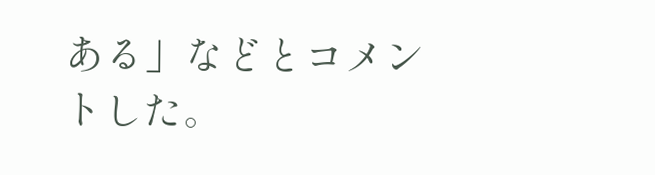ある」などとコメントした。